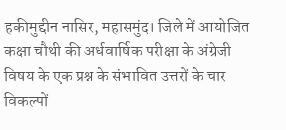हकीमुद्दीन नासिर, महासमुंद। जिले में आयोजित कक्षा चौथी की अर्धवार्षिक परीक्षा के अंग्रेजी विषय के एक प्रश्न के संभावित उत्तरों के चार विकल्पों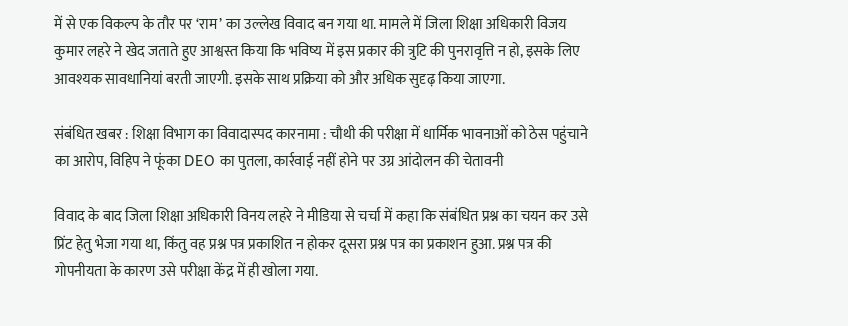में से एक विकल्प के तौर पर ‘राम’ का उल्लेख विवाद बन गया था. मामले में जिला शिक्षा अधिकारी विजय कुमार लहरे ने खेद जताते हुए आश्वस्त किया कि भविष्य में इस प्रकार की त्रुटि की पुनरावृत्ति न हो, इसके लिए आवश्यक सावधानियां बरती जाएगी. इसके साथ प्रक्रिया को और अधिक सुदृढ़ किया जाएगा.

संबंधित खबर : शिक्षा विभाग का विवादास्पद कारनामा : चौथी की परीक्षा में धार्मिक भावनाओं को ठेस पहुंचाने का आरोप, विहिप ने फूंका DEO का पुतला, कार्रवाई नहीं होने पर उग्र आंदोलन की चेतावनी

विवाद के बाद जिला शिक्षा अधिकारी विनय लहरे ने मीडिया से चर्चा में कहा कि संबंधित प्रश्न का चयन कर उसे प्रिंट हेतु भेजा गया था, किंतु वह प्रश्न पत्र प्रकाशित न होकर दूसरा प्रश्न पत्र का प्रकाशन हुआ. प्रश्न पत्र की गोपनीयता के कारण उसे परीक्षा केंद्र में ही खोला गया.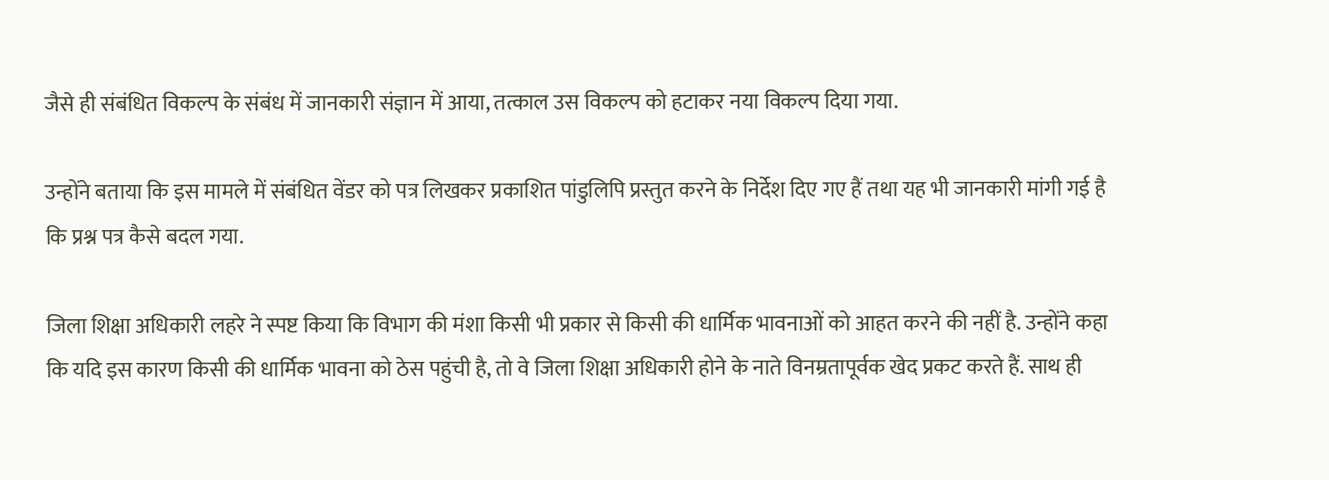जैसे ही संबंधित विकल्प के संबंध में जानकारी संज्ञान में आया, तत्काल उस विकल्प को हटाकर नया विकल्प दिया गया.

उन्होंने बताया कि इस मामले में संबंधित वेंडर को पत्र लिखकर प्रकाशित पांडुलिपि प्रस्तुत करने के निर्देश दिए गए हैं तथा यह भी जानकारी मांगी गई है कि प्रश्न पत्र कैसे बदल गया.

जिला शिक्षा अधिकारी लहरे ने स्पष्ट किया कि विभाग की मंशा किसी भी प्रकार से किसी की धार्मिक भावनाओं को आहत करने की नहीं है. उन्होंने कहा कि यदि इस कारण किसी की धार्मिक भावना को ठेस पहुंची है, तो वे जिला शिक्षा अधिकारी होने के नाते विनम्रतापूर्वक खेद प्रकट करते हैं. साथ ही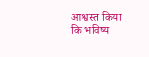आश्वस्त किया कि भविष्य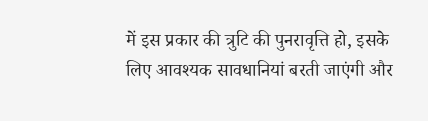में इस प्रकार की त्रुटि की पुनरावृत्ति हो, इसके लिए आवश्यक सावधानियां बरती जाएंगी और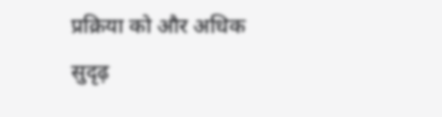प्रक्रिया को और अधिक सुदृढ़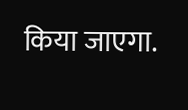किया जाएगा.